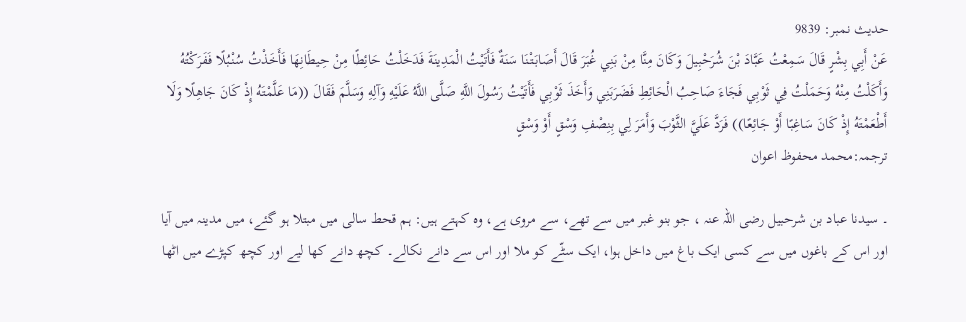حدیث نمبر: 9839
عَنْ أَبِي بِشْرٍ قَالَ سَمِعْتُ عَبَّادَ بْنَ شُرَحْبِيلَ وَكَانَ مِنَّا مِنْ بَنِي غُبَرَ قَالَ أَصَابَتْنَا سَنَةٌ فَأَتَيْتُ الْمَدِينَةَ فَدَخَلْتُ حَائِطًا مِنْ حِيطَانِهَا فَأَخَذْتُ سُنْبُلًا فَفَرَكْتُهُ وَأَكَلْتُ مِنْهُ وَحَمَلْتُ فِي ثَوْبِي فَجَاءَ صَاحِبُ الْحَائِطِ فَضَرَبَنِي وَأَخَذَ ثَوْبِي فَأَتَيْتُ رَسُولَ اللَّهِ صَلَّى اللَّهُ عَلَيْهِ وَآلِهِ وَسَلَّمَ فَقَالَ ((مَا عَلَّمْتَهُ إِذْ كَانَ جَاهِلًا وَلَا أَطْعَمْتَهُ إِذْ كَانَ سَاغِبًا أَوْ جَائِعًا)) فَرَدَّ عَلَيَّ الثَّوْبَ وَأَمَرَ لِي بِنِصْفِ وَسْقٍ أَوْ وَسْقٍ
ترجمہ:محمد محفوظ اعوان

۔ سیدنا عباد بن شرحبیل رضی اللہ عنہ ، جو بنو غبر میں سے تھے، سے مروی ہے، وہ کہتے ہیں: ہم قحط سالی میں مبتلا ہو گئے، میں مدینہ میں آیا اور اس کے باغوں میں سے کسی ایک باغ میں داخل ہوا، ایک سٹّے کو ملا اور اس سے دانے نکالے۔ کچھ دانے کھا لیے اور کچھ کپڑے میں اٹھا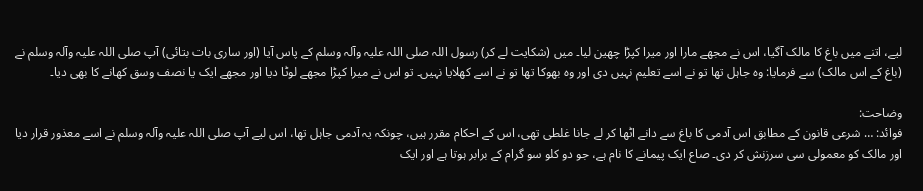لیے، اتنے میں باغ کا مالک آگیا، اس نے مجھے مارا اور میرا کپڑا چھین لیا۔ میں (شکایت لے کر) رسول اللہ صلی اللہ علیہ وآلہ وسلم کے پاس آیا (اور ساری بات بتائی) آپ صلی اللہ علیہ وآلہ وسلم نے (باغ کے اس مالک) سے فرمایا: وہ جاہل تھا تو نے اسے تعلیم نہیں دی اور وہ بھوکا تھا تو نے اسے کھلایا نہیں۔ تو اس نے میرا کپڑا مجھے لوٹا دیا اور مجھے ایک یا نصف وسق کھانے کا بھی دیا۔

وضاحت:
فوائد: … شرعی قانون کے مطابق اس آدمی کا باغ سے دانے اٹھا کر لے جانا غلطی تھی، اس کے احکام مقرر ہیں، چونکہ یہ آدمی جاہل تھا، اس لیے آپ صلی اللہ علیہ وآلہ وسلم نے اسے معذور قرار دیا اور مالک کو معمولی سی سرزنش کر دی۔ صاع ایک پیمانے کا نام ہے، جو دو کلو سو گرام کے برابر ہوتا ہے اور ایک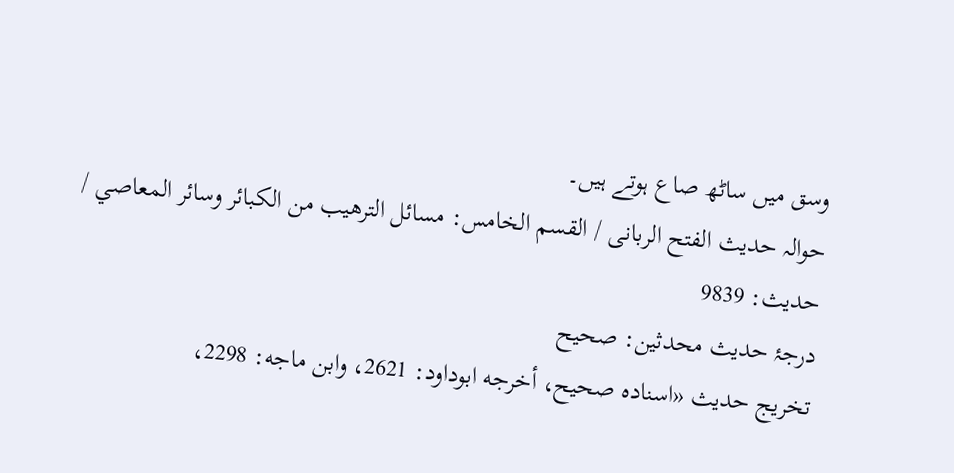وسق میں ساٹھ صاع ہوتے ہیں۔
حوالہ حدیث الفتح الربانی / القسم الخامس: مسائل الترهيب من الكبائر وسائر المعاصي / حدیث: 9839
درجۂ حدیث محدثین: صحیح
تخریج حدیث «اسناده صحيح، أخرجه ابوداود: 2621، وابن ماجه: 2298،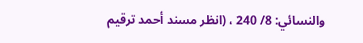والنسائي: 8/ 240 ، (انظر مسند أحمد ترقيم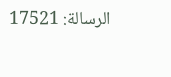الرسالة: 17521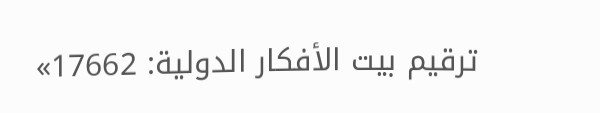ترقیم بيت الأفكار الدولية: 17662»